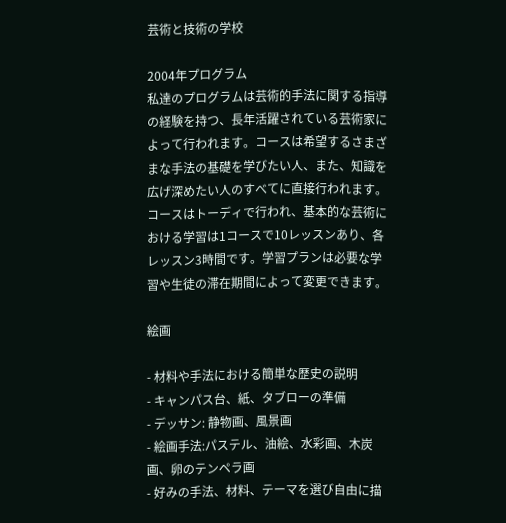芸術と技術の学校

2004年プログラム
私達のプログラムは芸術的手法に関する指導の経験を持つ、長年活躍されている芸術家によって行われます。コースは希望するさまざまな手法の基礎を学びたい人、また、知識を広げ深めたい人のすべてに直接行われます。コースはトーディで行われ、基本的な芸術における学習は1コースで10レッスンあり、各レッスン3時間です。学習プランは必要な学習や生徒の滞在期間によって変更できます。

絵画

- 材料や手法における簡単な歴史の説明
- キャンパス台、紙、タブローの準備
- デッサン: 静物画、風景画
- 絵画手法:パステル、油絵、水彩画、木炭画、卵のテンペラ画
- 好みの手法、材料、テーマを選び自由に描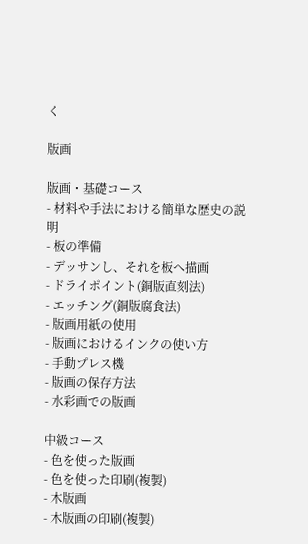く

版画

版画・基礎コース
- 材料や手法における簡単な歴史の説明
- 板の準備
- デッサンし、それを板へ描画
- ドライポイント(銅版直刻法)
- エッチング(銅版腐食法)
- 版画用紙の使用
- 版画におけるインクの使い方
- 手動プレス機
- 版画の保存方法
- 水彩画での版画

中級コース
- 色を使った版画
- 色を使った印刷(複製)
- 木版画
- 木版画の印刷(複製)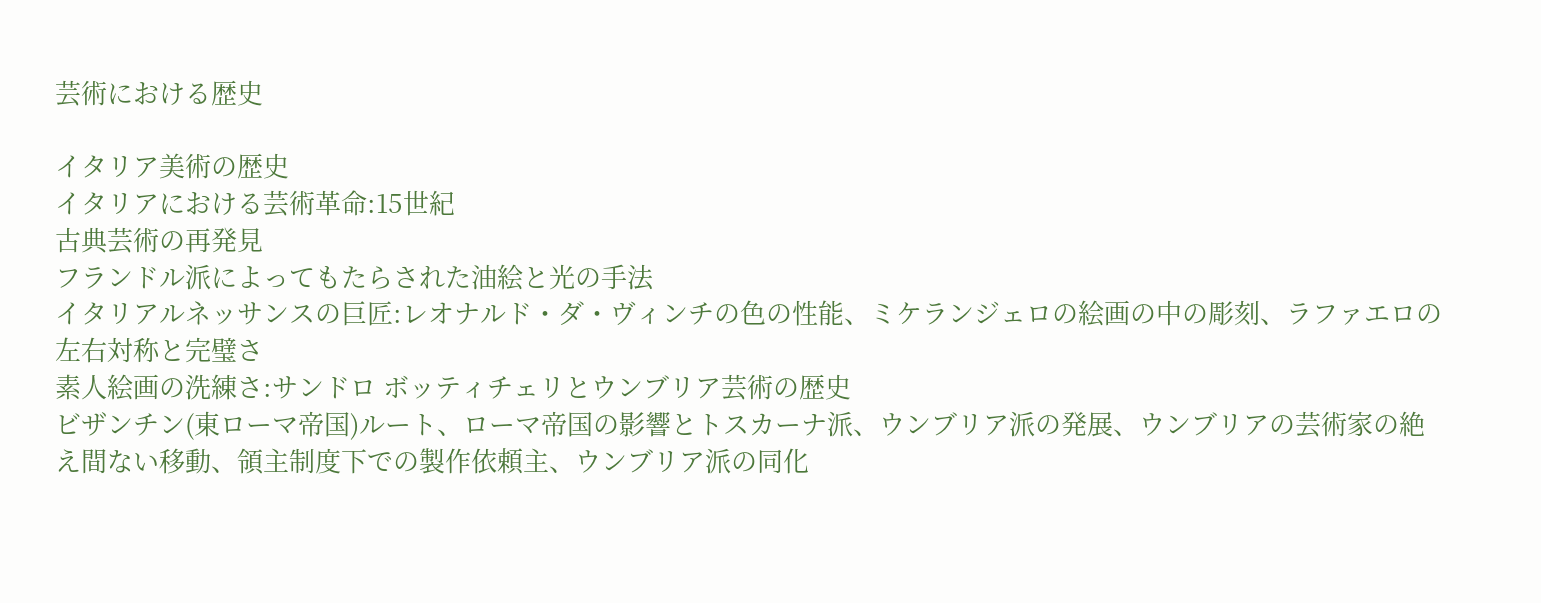芸術における歴史

イタリア美術の歴史
イタリアにおける芸術革命:15世紀
古典芸術の再発見
フランドル派によってもたらされた油絵と光の手法
イタリアルネッサンスの巨匠:レオナルド・ダ・ヴィンチの色の性能、ミケランジェロの絵画の中の彫刻、ラファエロの左右対称と完璧さ
素人絵画の洗練さ:サンドロ ボッティチェリとウンブリア芸術の歴史
ビザンチン(東ローマ帝国)ルート、ローマ帝国の影響とトスカーナ派、ウンブリア派の発展、ウンブリアの芸術家の絶え間ない移動、領主制度下での製作依頼主、ウンブリア派の同化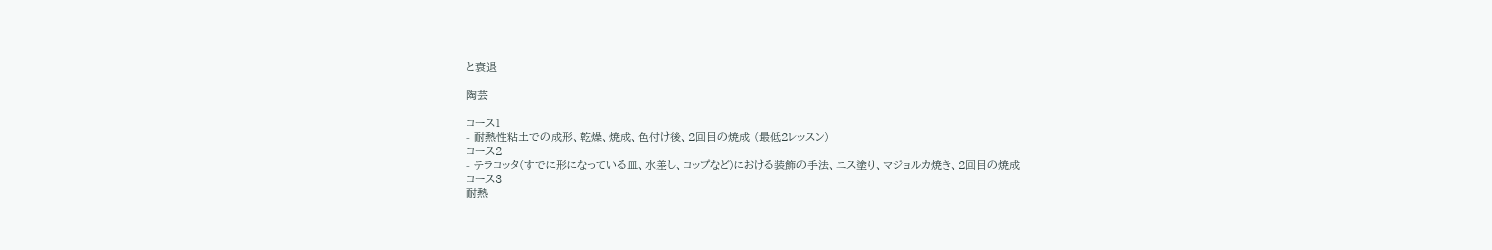と衰退

陶芸

コース1
- 耐熱性粘土での成形、乾燥、焼成、色付け後、2回目の焼成 (最低2レッスン)
コース2
- テラコッタ(すでに形になっている皿、水差し、コップなど)における装飾の手法、ニス塗り、マジョルカ焼き、2回目の焼成
コース3
耐熱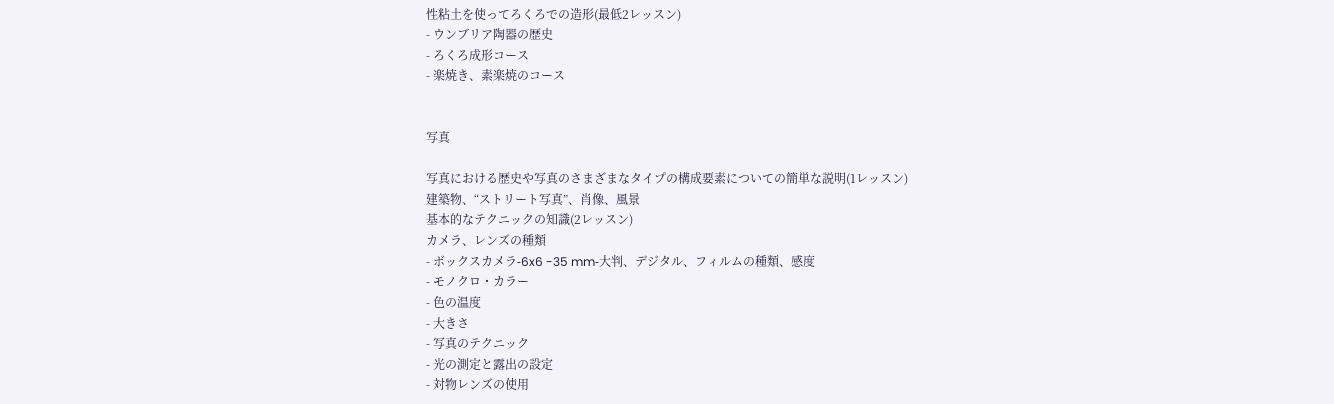性粘土を使ってろくろでの造形(最低2レッスン)
- ウンブリア陶器の歴史
- ろくろ成形コース
- 楽焼き、素楽焼のコース


写真

写真における歴史や写真のさまざまなタイプの構成要素についての簡単な説明(1レッスン)
建築物、“ストリート写真”、肖像、風景
基本的なテクニックの知識(2レッスン)
カメラ、レンズの種類
- ボックスカメラ‐6x6 -35 mm‐大判、デジタル、フィルムの種類、感度
- モノクロ・カラー
- 色の温度
- 大きさ
- 写真のテクニック
- 光の測定と露出の設定
- 対物レンズの使用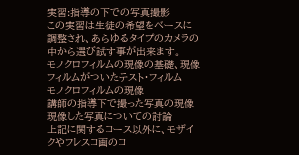実習:指導の下での写真撮影
この実習は生徒の希望をベースに調整され、あらゆるタイプのカメラの中から選び試す事が出来ます。
モノクロフィルムの現像の基礎、現像フィルムがついたテスト・フィルム
モノクロフィルムの現像
講師の指導下で撮った写真の現像
現像した写真についての討論
上記に関するコース以外に、モザイクやフレスコ画のコ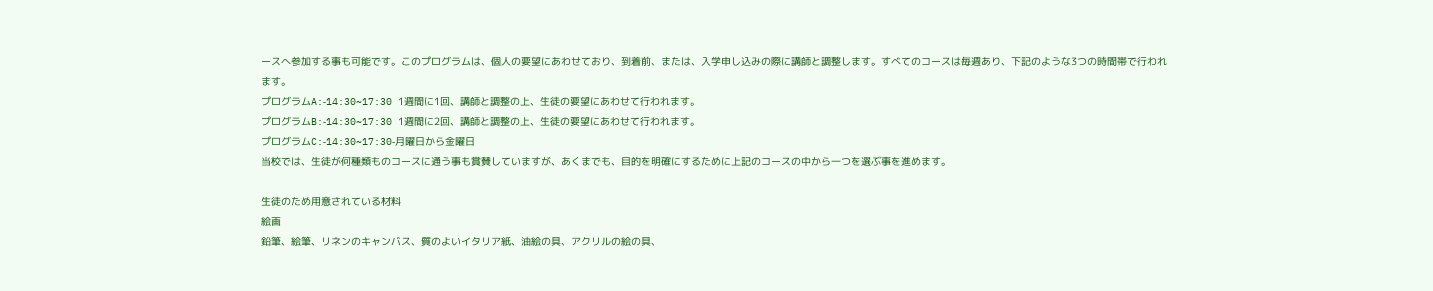ースへ参加する事も可能です。このプログラムは、個人の要望にあわせており、到着前、または、入学申し込みの際に講師と調整します。すべてのコースは毎週あり、下記のような3つの時間帯で行われます。
プログラムA:‐14:30~17:30 1週間に1回、講師と調整の上、生徒の要望にあわせて行われます。
プログラムB:‐14:30~17:30 1週間に2回、講師と調整の上、生徒の要望にあわせて行われます。
プログラムC:‐14:30~17:30‐月曜日から金曜日
当校では、生徒が何種類ものコースに通う事も賞賛していますが、あくまでも、目的を明確にするために上記のコースの中から一つを選ぶ事を進めます。

生徒のため用意されている材料
絵画
鉛筆、絵筆、リネンのキャンバス、質のよいイタリア紙、油絵の具、アクリルの絵の具、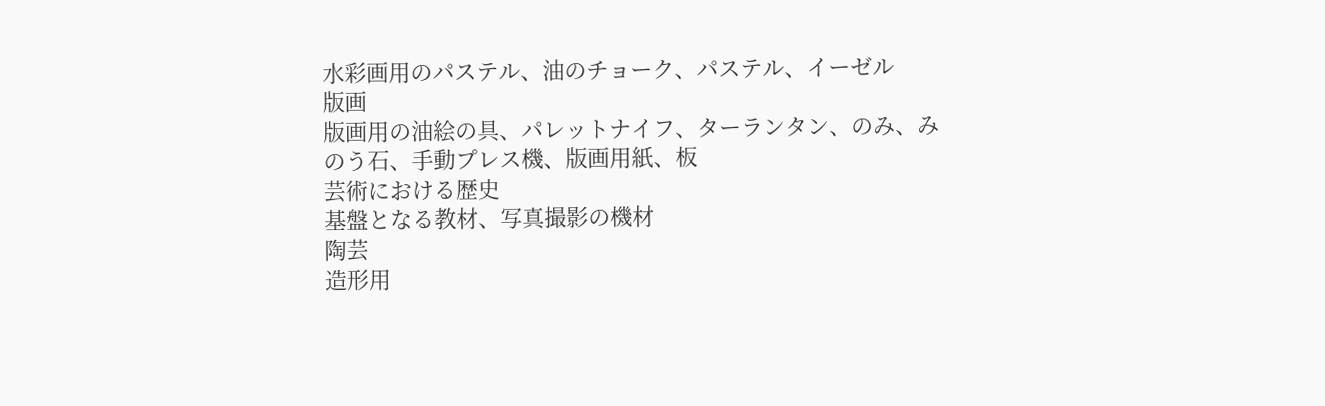水彩画用のパステル、油のチョーク、パステル、イーゼル
版画
版画用の油絵の具、パレットナイフ、ターランタン、のみ、みのう石、手動プレス機、版画用紙、板
芸術における歴史
基盤となる教材、写真撮影の機材
陶芸
造形用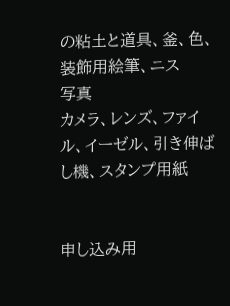の粘土と道具、釜、色、装飾用絵筆、ニス
写真
カメラ、レンズ、ファイル、イーゼル、引き伸ばし機、スタンプ用紙


申し込み用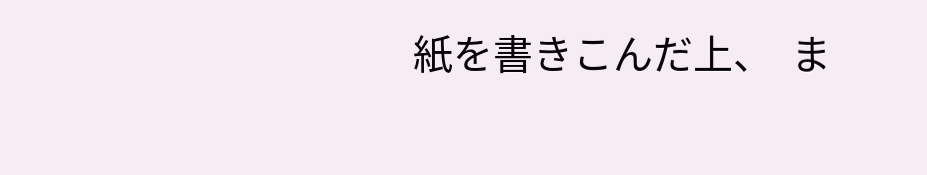紙を書きこんだ上、  ま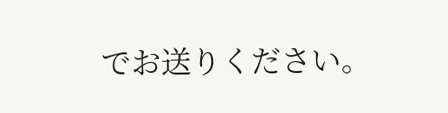でお送りください。